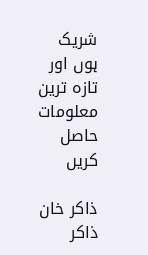شریک ہوں اور تازہ ترین معلومات حاصل کریں

ذاکر خان ذاکر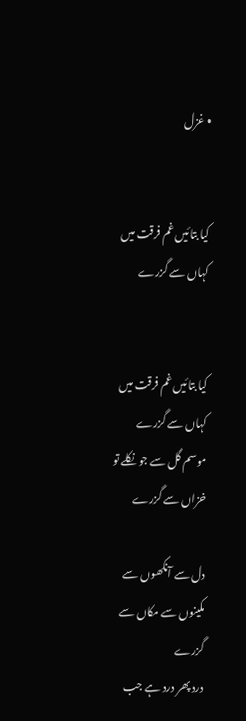• غزل


کیا بتائیں غم فرقت میں کہاں سے گزرے


کیا بتائیں غم فرقت میں کہاں سے گزرے
موسم گل سے جو نکلے تو خزاں سے گزرے

دل سے آنکھوں سے مکینوں سے مکاں سے گزرے
درد پھر درد ہے جب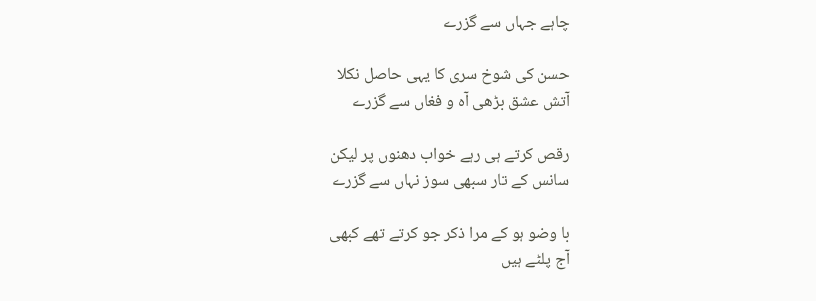چاہے جہاں سے گزرے

حسن کی شوخ سری کا یہی حاصل نکلا
آتش عشق بڑھی آہ و فغاں سے گزرے

رقص کرتے ہی رہے خواب دھنوں پر لیکن
سانس کے تار سبھی سوز نہاں سے گزرے

با وضو ہو کے مرا ذکر جو کرتے تھے کبھی
آج پلٹے ہیں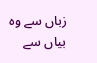زباں سے وہ بیاں سے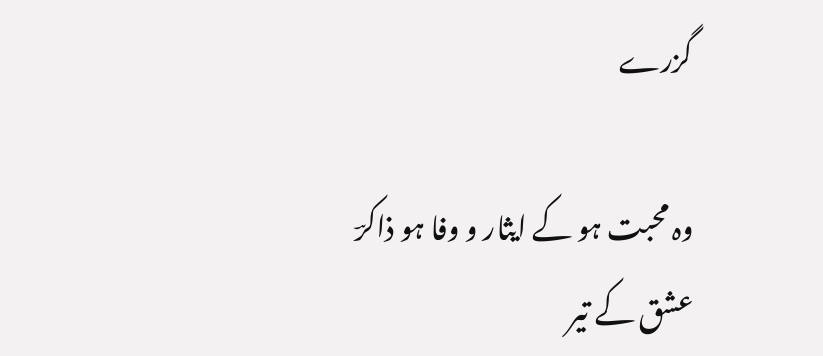گزرے

وہ محبت ہو کے ایثار و وفا ہو ذاکرؔ
عشق کے تیر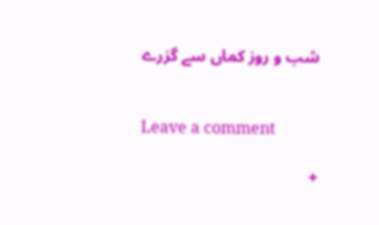شب و روز کماں سے گزرے


Leave a comment

+